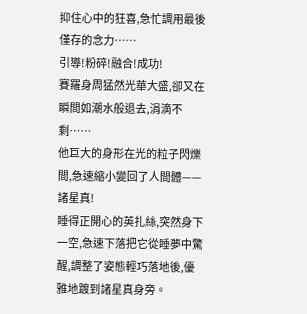抑住心中的狂喜,急忙調用最後僅存的念力……
引導!粉碎!融合!成功!
賽羅身周猛然光華大盛,卻又在瞬間如潮水般退去,涓滴不剩……
他巨大的身形在光的粒子閃爍間,急速縮小變回了人間體——諸星真!
睡得正開心的英扎絲,突然身下一空,急速下落把它從睡夢中驚醒,調整了姿態輕巧落地後,優雅地踱到諸星真身旁。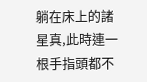躺在床上的諸星真,此時連一根手指頭都不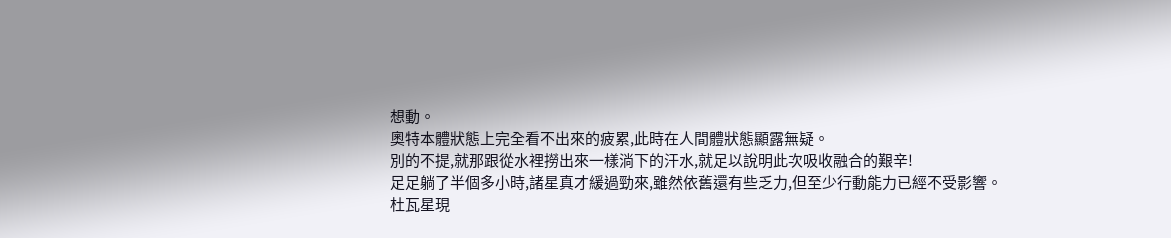想動。
奧特本體狀態上完全看不出來的疲累,此時在人間體狀態顯露無疑。
別的不提,就那跟從水裡撈出來一樣淌下的汗水,就足以說明此次吸收融合的艱辛!
足足躺了半個多小時,諸星真才緩過勁來,雖然依舊還有些乏力,但至少行動能力已經不受影響。
杜瓦星現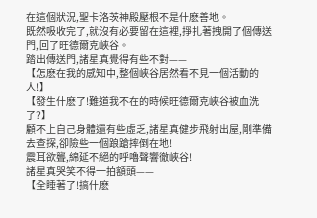在這個狀況,聖卡洛茨神殿壓根不是什麽善地。
既然吸收完了,就沒有必要留在這裡,掙扎著拽開了個傳送門,回了旺德爾克峽谷。
踏出傳送門,諸星真覺得有些不對——
【怎麽在我的感知中,整個峽谷居然看不見一個活動的人!】
【發生什麽了!難道我不在的時候旺德爾克峽谷被血洗了?】
顧不上自己身體還有些虛乏,諸星真健步飛射出屋,剛準備去查探,卻險些一個踉蹌摔倒在地!
震耳欲聾,綿延不絕的呼嚕聲響徹峽谷!
諸星真哭笑不得一拍額頭——
【全睡著了!搞什麽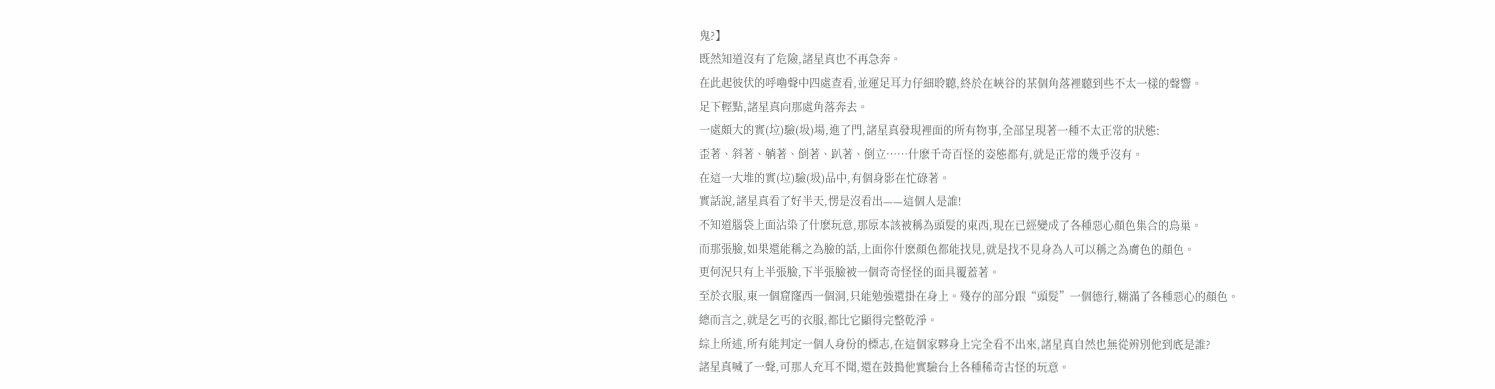鬼?】
既然知道沒有了危險,諸星真也不再急奔。
在此起彼伏的呼嚕聲中四處查看,並運足耳力仔細聆聽,終於在峽谷的某個角落裡聽到些不太一樣的聲響。
足下輕點,諸星真向那處角落奔去。
一處頗大的實(垃)驗(圾)場,進了門,諸星真發現裡面的所有物事,全部呈現著一種不太正常的狀態:
歪著、斜著、躺著、倒著、趴著、倒立……什麽千奇百怪的姿態都有,就是正常的幾乎沒有。
在這一大堆的實(垃)驗(圾)品中,有個身影在忙碌著。
實話說,諸星真看了好半天,愣是沒看出——這個人是誰!
不知道腦袋上面沾染了什麽玩意,那原本該被稱為頭髮的東西,現在已經變成了各種惡心顏色集合的鳥巢。
而那張臉,如果還能稱之為臉的話,上面你什麽顏色都能找見,就是找不見身為人可以稱之為膚色的顏色。
更何況只有上半張臉,下半張臉被一個奇奇怪怪的面具覆蓋著。
至於衣服,東一個窟窿西一個洞,只能勉強還掛在身上。殘存的部分跟“頭髮”一個德行,糊滿了各種惡心的顏色。
總而言之,就是乞丐的衣服,都比它顯得完整乾淨。
綜上所述,所有能判定一個人身份的標志,在這個家夥身上完全看不出來,諸星真自然也無從辨別他到底是誰?
諸星真喊了一聲,可那人充耳不聞,還在鼓搗他實驗台上各種稀奇古怪的玩意。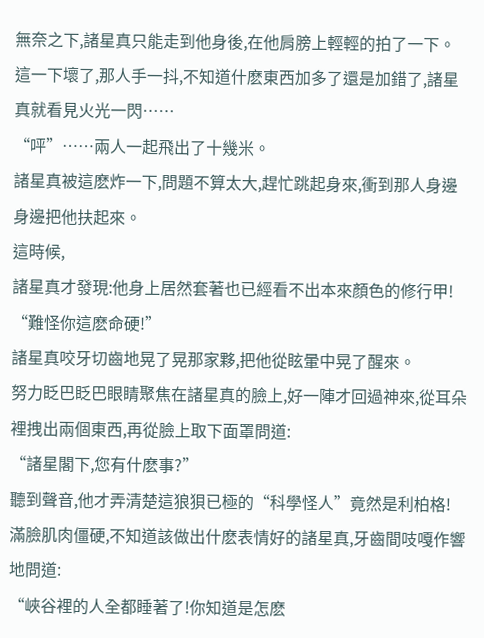無奈之下,諸星真只能走到他身後,在他肩膀上輕輕的拍了一下。
這一下壞了,那人手一抖,不知道什麽東西加多了還是加錯了,諸星真就看見火光一閃……
“呯”……兩人一起飛出了十幾米。
諸星真被這麽炸一下,問題不算太大,趕忙跳起身來,衝到那人身邊身邊把他扶起來。
這時候,
諸星真才發現:他身上居然套著也已經看不出本來顏色的修行甲! “難怪你這麽命硬!”
諸星真咬牙切齒地晃了晃那家夥,把他從眩暈中晃了醒來。
努力眨巴眨巴眼睛聚焦在諸星真的臉上,好一陣才回過神來,從耳朵裡拽出兩個東西,再從臉上取下面罩問道:
“諸星閣下,您有什麽事?”
聽到聲音,他才弄清楚這狼狽已極的“科學怪人”竟然是利柏格!
滿臉肌肉僵硬,不知道該做出什麽表情好的諸星真,牙齒間吱嘎作響地問道:
“峽谷裡的人全都睡著了!你知道是怎麽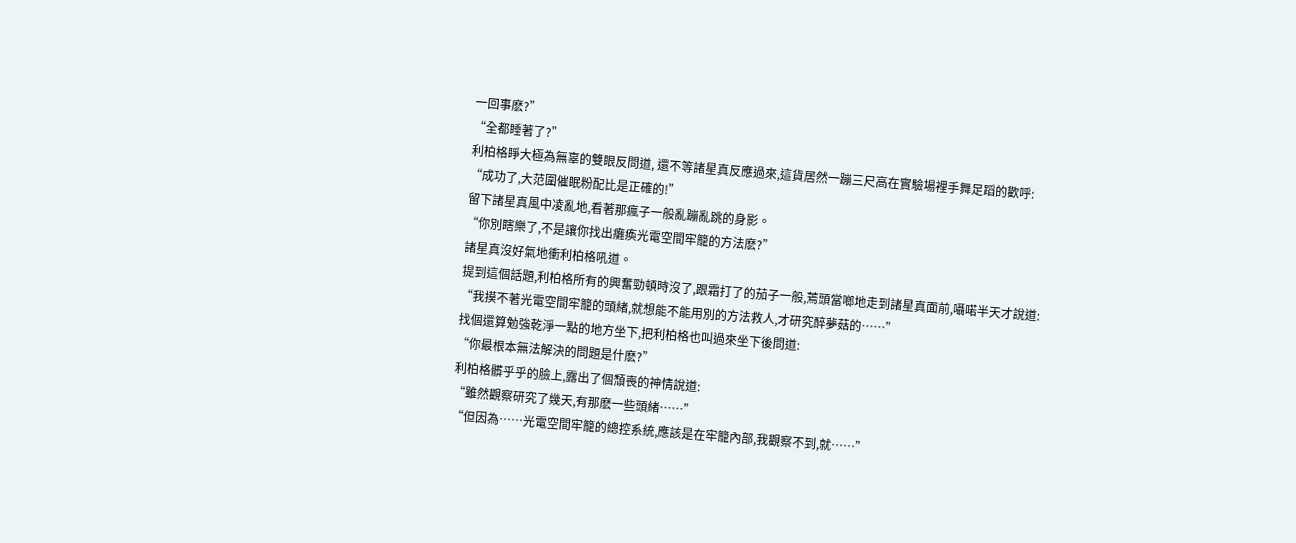一回事麽?”
“全都睡著了?”
利柏格睜大極為無辜的雙眼反問道, 還不等諸星真反應過來,這貨居然一蹦三尺高在實驗場裡手舞足蹈的歡呼:
“成功了,大范圍催眠粉配比是正確的!”
留下諸星真風中凌亂地,看著那瘋子一般亂蹦亂跳的身影。
“你別瞎樂了,不是讓你找出癱瘓光電空間牢籠的方法麽?”
諸星真沒好氣地衝利柏格吼道。
提到這個話題,利柏格所有的興奮勁頓時沒了,跟霜打了的茄子一般,蔫頭當啷地走到諸星真面前,囁喏半天才說道:
“我摸不著光電空間牢籠的頭緒,就想能不能用別的方法救人,才研究醉夢菇的……”
找個還算勉強乾淨一點的地方坐下,把利柏格也叫過來坐下後問道:
“你最根本無法解決的問題是什麽?”
利柏格髒乎乎的臉上,露出了個頹喪的神情說道:
“雖然觀察研究了幾天,有那麽一些頭緒……”
“但因為……光電空間牢籠的總控系統,應該是在牢籠內部,我觀察不到,就……”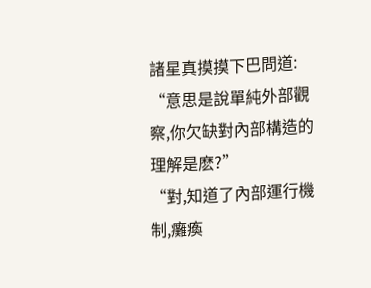諸星真摸摸下巴問道:
“意思是說單純外部觀察,你欠缺對內部構造的理解是麽?”
“對,知道了內部運行機制,癱瘓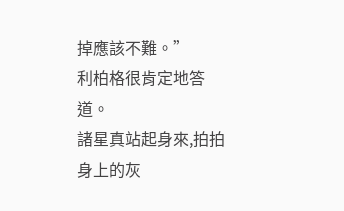掉應該不難。”
利柏格很肯定地答道。
諸星真站起身來,拍拍身上的灰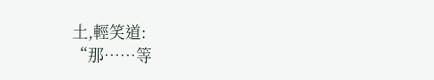土,輕笑道:
“那……等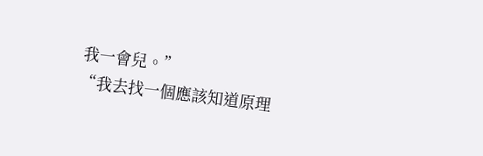我一會兒。”
“我去找一個應該知道原理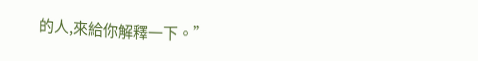的人,來給你解釋一下。”